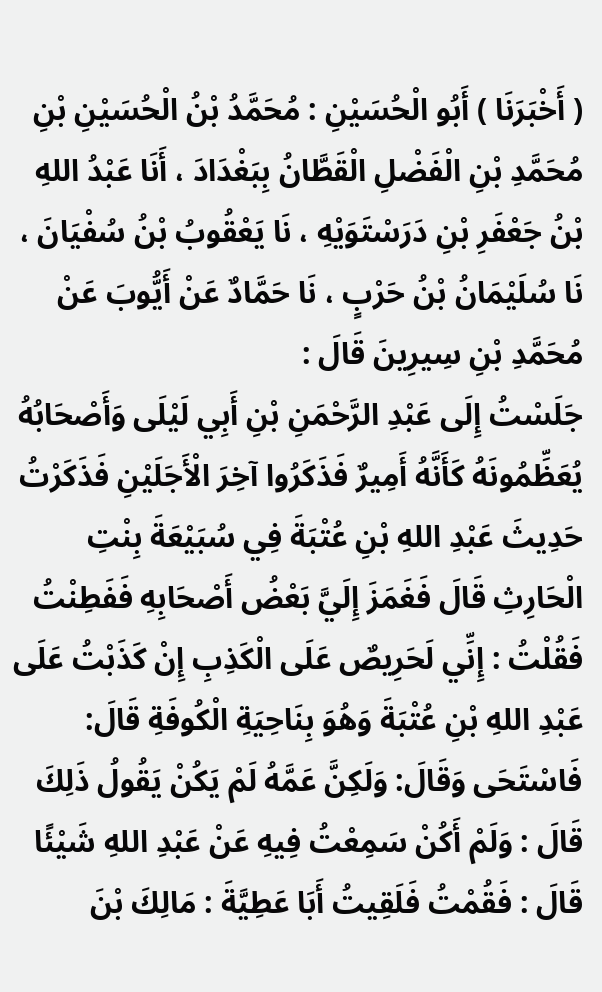( أَخْبَرَنَا ) أَبُو الْحُسَيْنِ : مُحَمَّدُ بْنُ الْحُسَيْنِ بْنِ مُحَمَّدِ بْنِ الْفَضْلِ الْقَطَّانُ بِبَغْدَادَ ، أَنَا عَبْدُ اللهِ بْنُ جَعْفَرِ بْنِ دَرَسْتَوَيْهِ ، نَا يَعْقُوبُ بْنُ سُفْيَانَ ، نَا سُلَيْمَانُ بْنُ حَرْبٍ ، نَا حَمَّادٌ عَنْ أَيُّوبَ عَنْ مُحَمَّدِ بْنِ سِيرِينَ قَالَ :
جَلَسْتُ إِلَى عَبْدِ الرَّحْمَنِ بْنِ أَبِي لَيْلَى وَأَصْحَابُهُ يُعَظِّمُونَهُ كَأَنَّهُ أَمِيرٌ فَذَكَرُوا آخِرَ الْأَجَلَيْنِ فَذَكَرْتُ حَدِيثَ عَبْدِ اللهِ بْنِ عُتْبَةَ فِي سُبَيْعَةَ بِنْتِ الْحَارِثِ قَالَ فَغَمَزَ إِلَيَّ بَعْضُ أَصْحَابِهِ فَفَطِنْتُ فَقُلْتُ : إِنِّي لَحَرِيصٌ عَلَى الْكَذِبِ إِنْ كَذَبْتُ عَلَى عَبْدِ اللهِ بْنِ عُتْبَةَ وَهُوَ بِنَاحِيَةِ الْكُوفَةِ قَالَ: فَاسْتَحَى وَقَالَ: وَلَكِنَّ عَمَّهُ لَمْ يَكُنْ يَقُولُ ذَلِكَ قَالَ : وَلَمْ أَكُنْ سَمِعْتُ فِيهِ عَنْ عَبْدِ اللهِ شَيْئًا قَالَ : فَقُمْتُ فَلَقِيتُ أَبَا عَطِيَّةَ : مَالِكَ بْنَ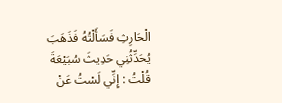الْحَارِثِ فَسَأَلْتُهُ فَذَهَبَ يُحَدِّثُنِي حَدِيثَ سُبَيْعَةَ قُلْتُ : إِنِّي لَسْتُ عَنْ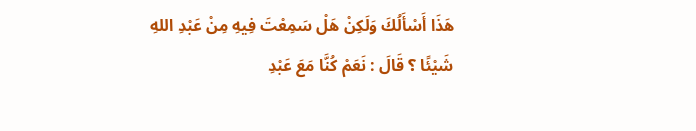هَذَا أَسْأَلُكَ وَلَكِنْ هَلْ سَمِعْتَ فِيهِ مِنْ عَبْدِ اللهِ شَيْئًا ؟ قَالَ : نَعَمْ كُنَّا مَعَ عَبْدِ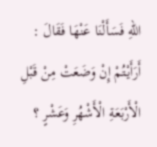اللهِ فَسَأَلْنَا عَنْهَا فَقَالَ : أَرَأَيْتُمْ إِنْ وَضَعَتْ مِنْ قَبْلِ الْأَرْبَعَةِ الْأَشْهُرِ وَعَشْرٍ ؟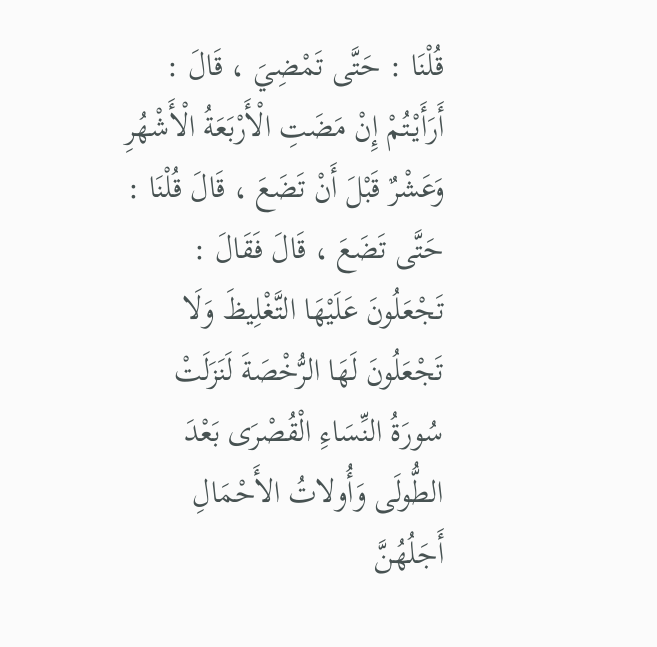قُلْنَا : حَتَّى تَمْضِيَ ، قَالَ : أَرَأَيْتُمْ إِنْ مَضَتِ الْأَرْبَعَةُ الْأَشْهُرِ وَعَشْرٌ قَبْلَ أَنْ تَضَعَ ، قَالَ قُلْنَا : حَتَّى تَضَعَ ، قَالَ فَقَالَ : تَجْعَلُونَ عَلَيْهَا التَّغْلِيظَ وَلَا تَجْعَلُونَ لَهَا الرُّخْصَةَ لَنَزَلَتْ سُورَةُ النِّسَاءِ الْقُصْرَى بَعْدَ الطُّولَى وَأُولاتُ الأَحْمَالِ أَجَلُهُنَّ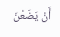أَنْ يَضَعْنَ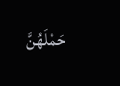حَمْلَهُنَّ